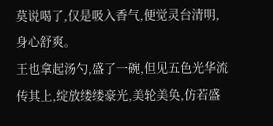莫说喝了,仅是吸入香气,便觉灵台清明,身心舒爽。
王也拿起汤勺,盛了一碗,但见五色光华流传其上,绽放缕缕豪光,美轮美奂,仿若盛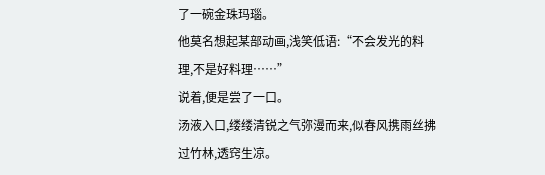了一碗金珠玛瑙。
他莫名想起某部动画,浅笑低语:“不会发光的料理,不是好料理……”
说着,便是尝了一口。
汤液入口,缕缕清锐之气弥漫而来,似春风携雨丝拂过竹林,透窍生凉。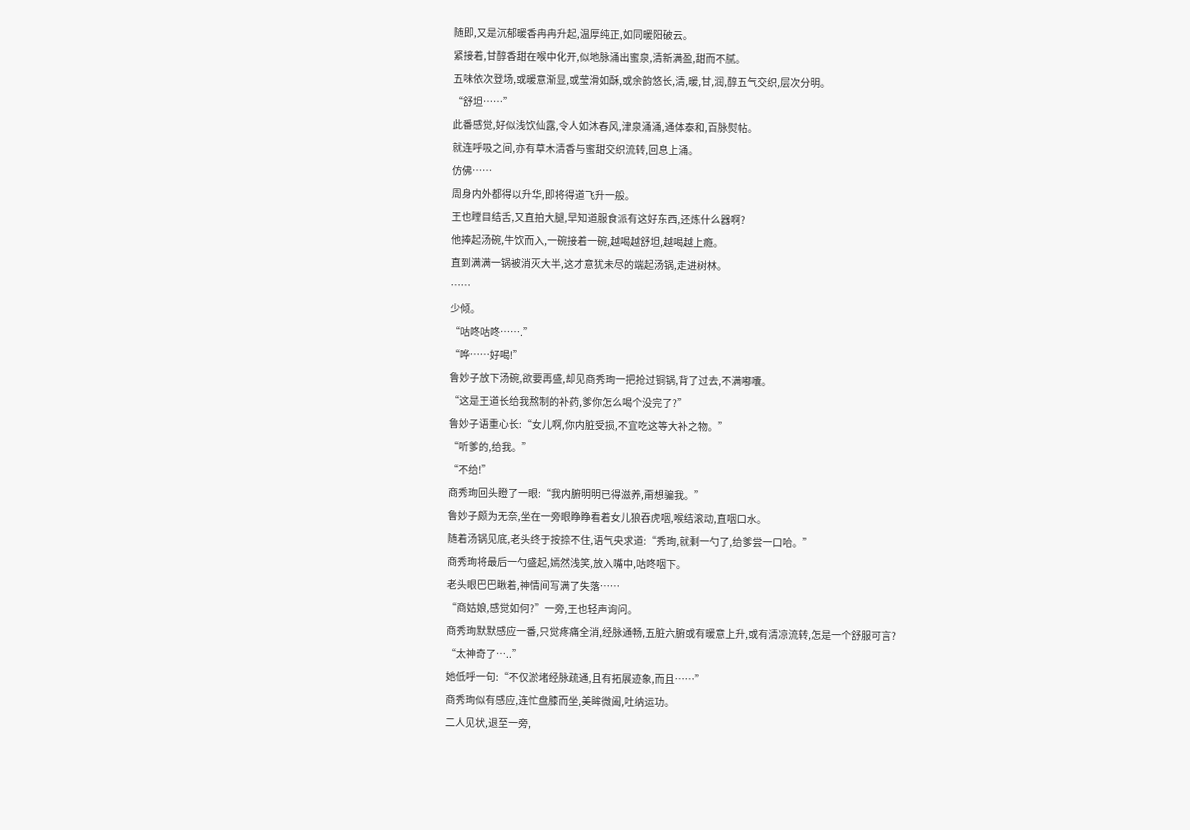随即,又是沉郁暖香冉冉升起,温厚纯正,如同暖阳破云。
紧接着,甘醇香甜在喉中化开,似地脉涌出蜜泉,清新满盈,甜而不腻。
五味依次登场,或暖意渐显,或莹滑如酥,或余韵悠长,清,暖,甘,润,醇五气交织,层次分明。
“舒坦……”
此番感觉,好似浅饮仙露,令人如沐春风,津泉涌涌,通体泰和,百脉熨帖。
就连呼吸之间,亦有草木清香与蜜甜交织流转,回息上涌。
仿佛……
周身内外都得以升华,即将得道飞升一般。
王也瞠目结舌,又直拍大腿,早知道服食派有这好东西,还炼什么器啊?
他捧起汤碗,牛饮而入,一碗接着一碗,越喝越舒坦,越喝越上瘾。
直到满满一锅被消灭大半,这才意犹未尽的端起汤锅,走进树林。
……
少倾。
“咕咚咕咚…….”
“哗……好喝!”
鲁妙子放下汤碗,欲要再盛,却见商秀珣一把抢过铜锅,背了过去,不满嘟囔。
“这是王道长给我熬制的补药,爹你怎么喝个没完了?”
鲁妙子语重心长:“女儿啊,你内脏受损,不宜吃这等大补之物。”
“听爹的,给我。”
“不给!”
商秀珣回头瞪了一眼:“我内腑明明已得滋养,甭想骗我。”
鲁妙子颇为无奈,坐在一旁眼睁睁看着女儿狼吞虎咽,喉结滚动,直咽口水。
随着汤锅见底,老头终于按捺不住,语气央求道:“秀珣,就剩一勺了,给爹尝一口哈。”
商秀珣将最后一勺盛起,嫣然浅笑,放入嘴中,咕咚咽下。
老头眼巴巴瞅着,神情间写满了失落……
“商姑娘,感觉如何?”一旁,王也轻声询问。
商秀珣默默感应一番,只觉疼痛全消,经脉通畅,五脏六腑或有暖意上升,或有清凉流转,怎是一个舒服可言?
“太神奇了…..”
她低呼一句:“不仅淤堵经脉疏通,且有拓展迹象,而且……”
商秀珣似有感应,连忙盘膝而坐,美眸微阖,吐纳运功。
二人见状,退至一旁,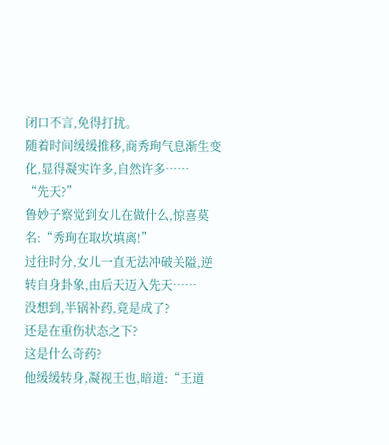闭口不言,免得打扰。
随着时间缓缓推移,商秀珣气息渐生变化,显得凝实许多,自然许多……
“先天?”
鲁妙子察觉到女儿在做什么,惊喜莫名:“秀珣在取坎填离!”
过往时分,女儿一直无法冲破关隘,逆转自身卦象,由后天迈入先天……
没想到,半锅补药,竟是成了?
还是在重伤状态之下?
这是什么奇药?
他缓缓转身,凝视王也,暗道:“王道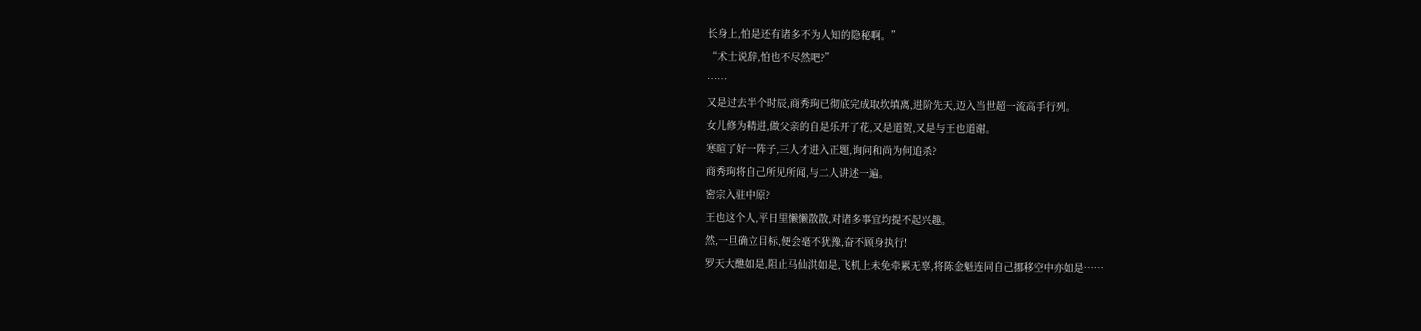长身上,怕是还有诸多不为人知的隐秘啊。”
“术士说辞,怕也不尽然吧?”
……
又是过去半个时辰,商秀珣已彻底完成取坎填离,进阶先天,迈入当世超一流高手行列。
女儿修为精进,做父亲的自是乐开了花,又是道贺,又是与王也道谢。
寒暄了好一阵子,三人才进入正题,询问和尚为何追杀?
商秀珣将自己所见所闻,与二人讲述一遍。
密宗入驻中原?
王也这个人,平日里懒懒散散,对诸多事宜均提不起兴趣。
然,一旦确立目标,便会毫不犹豫,奋不顾身执行!
罗天大醮如是,阻止马仙洪如是,飞机上未免牵累无辜,将陈金魁连同自己挪移空中亦如是……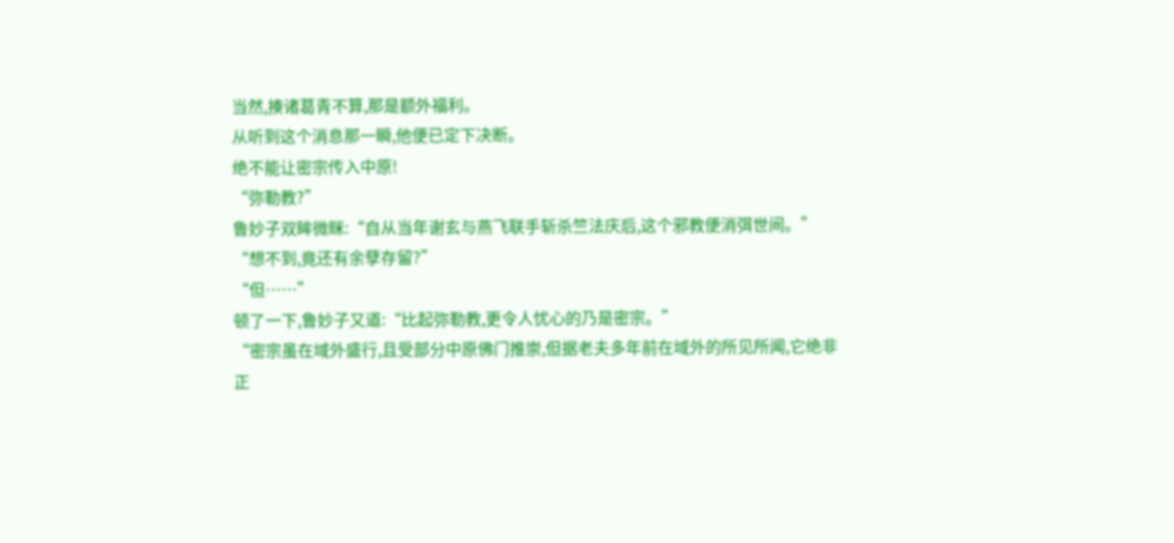当然,揍诸葛青不算,那是额外福利。
从听到这个消息那一瞬,他便已定下决断。
绝不能让密宗传入中原!
“弥勒教?”
鲁妙子双眸微眯:“自从当年谢玄与燕飞联手斩杀竺法庆后,这个邪教便消弭世间。”
“想不到,竟还有余孽存留?”
“但……”
顿了一下,鲁妙子又道:“比起弥勒教,更令人忧心的乃是密宗。”
“密宗虽在域外盛行,且受部分中原佛门推崇,但据老夫多年前在域外的所见所闻,它绝非正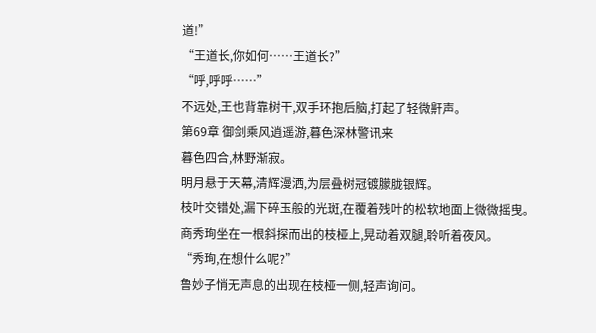道!”
“王道长,你如何……王道长?”
“呼,呼呼……”
不远处,王也背靠树干,双手环抱后脑,打起了轻微鼾声。
第69章 御剑乘风逍遥游,暮色深林警讯来
暮色四合,林野渐寂。
明月悬于天幕,清辉漫洒,为层叠树冠镀朦胧银辉。
枝叶交错处,漏下碎玉般的光斑,在覆着残叶的松软地面上微微摇曳。
商秀珣坐在一根斜探而出的枝桠上,晃动着双腿,聆听着夜风。
“秀珣,在想什么呢?”
鲁妙子悄无声息的出现在枝桠一侧,轻声询问。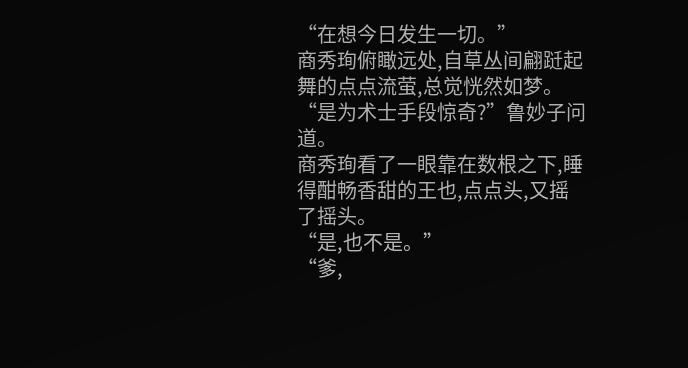“在想今日发生一切。”
商秀珣俯瞰远处,自草丛间翩跹起舞的点点流萤,总觉恍然如梦。
“是为术士手段惊奇?”鲁妙子问道。
商秀珣看了一眼靠在数根之下,睡得酣畅香甜的王也,点点头,又摇了摇头。
“是,也不是。”
“爹,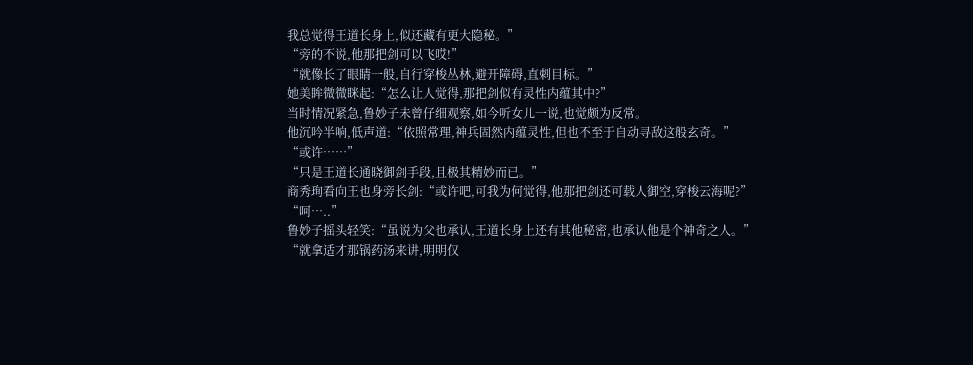我总觉得王道长身上,似还藏有更大隐秘。”
“旁的不说,他那把剑可以飞哎!”
“就像长了眼睛一般,自行穿梭丛林,避开障碍,直刺目标。”
她美眸微微眯起:“怎么让人觉得,那把剑似有灵性内蕴其中?”
当时情况紧急,鲁妙子未曾仔细观察,如今听女儿一说,也觉颇为反常。
他沉吟半响,低声道:“依照常理,神兵固然内蕴灵性,但也不至于自动寻敌这般玄奇。”
“或许……”
“只是王道长通晓御剑手段,且极其精妙而已。”
商秀珣看向王也身旁长剑:“或许吧,可我为何觉得,他那把剑还可载人御空,穿梭云海呢?”
“呵…..”
鲁妙子摇头轻笑:“虽说为父也承认,王道长身上还有其他秘密,也承认他是个神奇之人。”
“就拿适才那锅药汤来讲,明明仅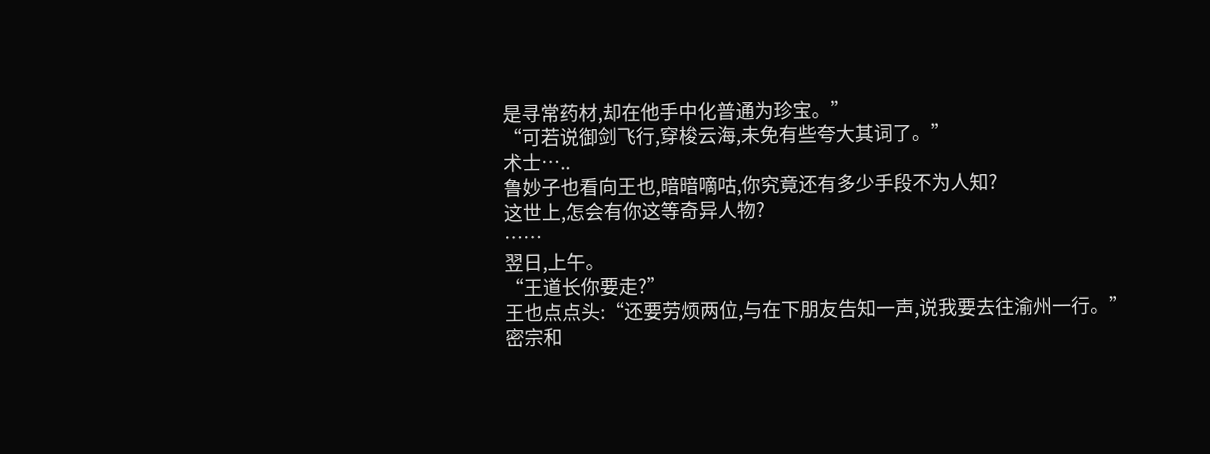是寻常药材,却在他手中化普通为珍宝。”
“可若说御剑飞行,穿梭云海,未免有些夸大其词了。”
术士…..
鲁妙子也看向王也,暗暗嘀咕,你究竟还有多少手段不为人知?
这世上,怎会有你这等奇异人物?
……
翌日,上午。
“王道长你要走?”
王也点点头:“还要劳烦两位,与在下朋友告知一声,说我要去往渝州一行。”
密宗和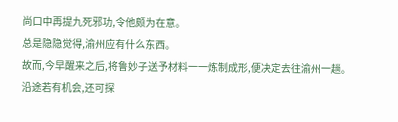尚口中再提九死邪功,令他颇为在意。
总是隐隐觉得,渝州应有什么东西。
故而,今早醒来之后,将鲁妙子送予材料一一炼制成形,便决定去往渝州一趟。
沿途若有机会,还可探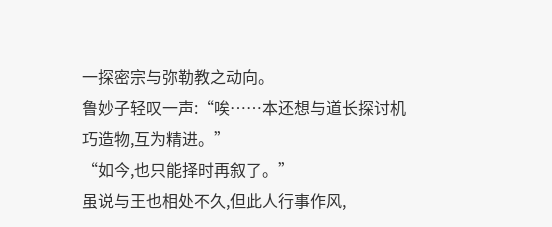一探密宗与弥勒教之动向。
鲁妙子轻叹一声:“唉……本还想与道长探讨机巧造物,互为精进。”
“如今,也只能择时再叙了。”
虽说与王也相处不久,但此人行事作风,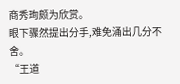商秀珣颇为欣赏。
眼下骤然提出分手,难免涌出几分不舍。
“王道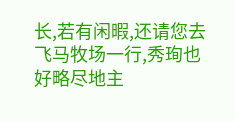长,若有闲暇,还请您去飞马牧场一行,秀珣也好略尽地主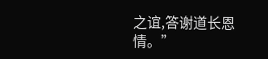之谊,答谢道长恩情。”